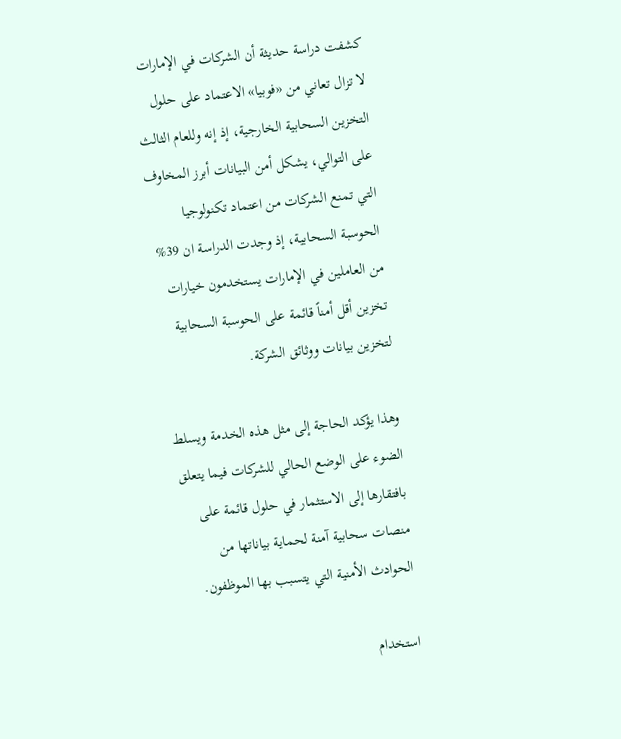كشفت دراسة حديثة أن الشركات في الإمارات لا تزال تعاني من «فوبيا» الاعتماد على حلول التخزين السحابية الخارجية، إذ إنه وللعام الثالث على التوالي، يشكل أمن البيانات أبرز المخاوف التي تمنع الشركات من اعتماد تكنولوجيا الحوسبة السحابية، إذ وجدت الدراسة ان 39% من العاملين في الإمارات يستخدمون خيارات تخزين أقل أمناً قائمة على الحوسبة السحابية لتخزين بيانات ووثائق الشركة.

وهذا يؤكد الحاجة إلى مثل هذه الخدمة ويسلط الضوء على الوضع الحالي للشركات فيما يتعلق بافتقارها إلى الاستثمار في حلول قائمة على منصات سحابية آمنة لحماية بياناتها من الحوادث الأمنية التي يتسبب بها الموظفون.

استخدام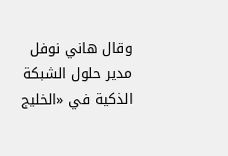وقال هاني نوفل مدير حلول الشبكة الذكية في «الخليج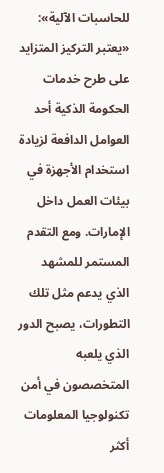للحاسبات الآلية»: «يعتبر التركيز المتزايد على طرح خدمات الحكومة الذكية أحد العوامل الدافعة لزيادة استخدام الأجهزة في بيئات العمل داخل الإمارات. ومع التقدم المستمر للمشهد الذي يدعم مثل تلك التطورات، يصبح الدور الذي يلعبه المتخصصون في أمن تكنولوجيا المعلومات أكثر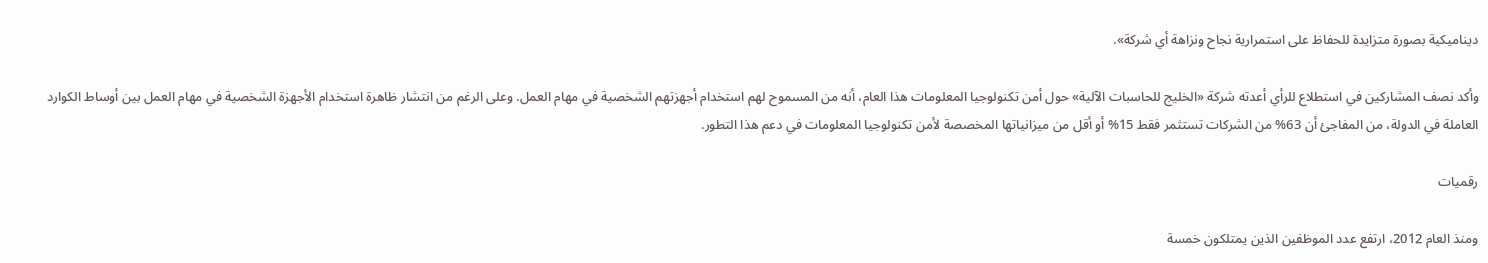ديناميكية بصورة متزايدة للحفاظ على استمرارية نجاح ونزاهة أي شركة».

وأكد نصف المشاركين في استطلاع للرأي أعدته شركة «الخليج للحاسبات الآلية» حول أمن تكنولوجيا المعلومات هذا العام، أنه من المسموح لهم استخدام أجهزتهم الشخصية في مهام العمل. وعلى الرغم من انتشار ظاهرة استخدام الأجهزة الشخصية في مهام العمل بين أوساط الكوارد العاملة في الدولة، من المفاجئ أن 63% من الشركات تستثمر فقط 15% أو أقل من ميزانياتها المخصصة لأمن تكنولوجيا المعلومات في دعم هذا التطور.

رقميات

ومنذ العام 2012، ارتفع عدد الموظفين الذين يمتلكون خمسة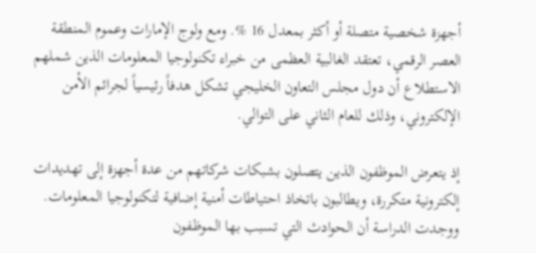أجهزة شخصية متصلة أو أكثر بمعدل 16 %. ومع ولوج الإمارات وعموم المنطقة العصر الرقمي، تعتقد الغالبية العظمى من خبراء تكنولوجيا المعلومات الذين شملهم الاستطلاع أن دول مجلس التعاون الخليجي تشكل هدفاً رئيسياً لجرائم الأمن الإلكتروني، وذلك للعام الثاني على التوالي.

إذ يتعرض الموظفون الذين يتصلون بشبكات شركاتهم من عدة أجهزة إلى تهديدات إلكترونية متكررة، ويطالبون باتخاذ احتياطات أمنية إضافية لتكنولوجيا المعلومات. ووجدت الدراسة أن الحوادث التي تسبب بها الموظفون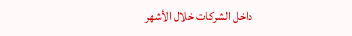داخل الشركات خلال الأشهر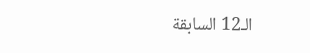الـ12 السابقة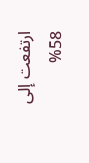ارتفعت إلى 58%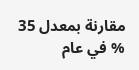مقارنة بمعدل 35 % في عام